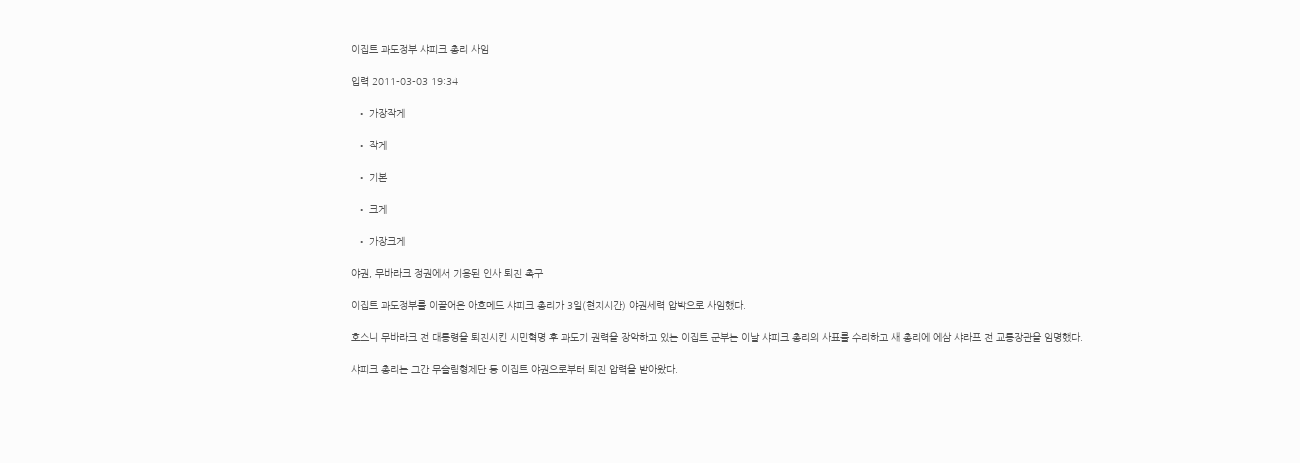이집트 과도정부 샤피크 총리 사임

입력 2011-03-03 19:34

  • 가장작게

  • 작게

  • 기본

  • 크게

  • 가장크게

야권, 무바라크 정권에서 기용된 인사 퇴진 촉구

이집트 과도정부를 이끌어온 아흐메드 샤피크 총리가 3일(현지시간) 야권세력 압박으로 사임했다.

호스니 무바라크 전 대통령을 퇴진시킨 시민혁명 후 과도기 권력을 장악하고 있는 이집트 군부는 이날 샤피크 총리의 사표를 수리하고 새 총리에 에삼 샤라프 전 교통장관을 임명했다.

샤피크 총리는 그간 무슬림형제단 등 이집트 야권으로부터 퇴진 압력을 받아왔다.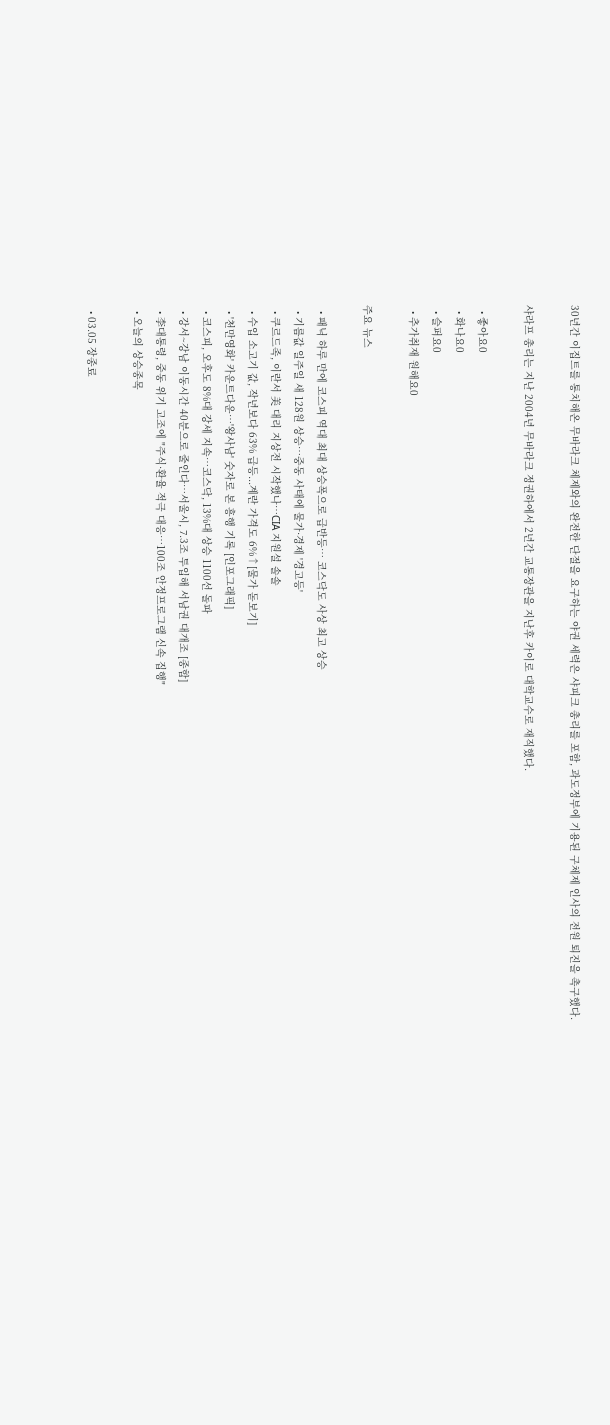30년간 이집트를 통치해온 무바라크 체제와의 완전한 단절을 요구하는 야권 세력은 샤피크 총리를 포함, 과도정부에 기용된 구체제 인사의 전원 퇴진을 촉구했다.

샤라프 총리는 지난 2004년 무바라크 정권하에서 2년간 교통장관을 지난후 카이로 대학교수로 재직했다.

  • 좋아요0
  • 화나요0
  • 슬퍼요0
  • 추가취재 원해요0

주요 뉴스

  • 패닉 하루 만에 코스피 역대 최대 상승폭으로 급반등⋯ 코스닥도 사상 최고 상승
  • 기름값 일주일 새 128원 상승…중동 사태에 물가·경제 '경고등'
  • 쿠르드족, 이란서 美 대리 지상전 시작했나…CIA 지원설 솔솔
  • 수입 소고기 값, 작년보다 63% 급등...계란 가격도 6%↑[물가 돋보기]
  • '천만영화' 카운트다운…'왕사남' 숫자로 본 흥행 기록 [인포그래픽]
  • 코스피, 오후도 8%대 강세 지속⋯코스닥, 13%대 상승 1100선 돌파
  • 강서~강남 이동시간 40분으로 줄인다…서울시, 7.3조 투입해 서남권 대개조 [종합]
  • 李대통령, 중동 위기 고조에 "주식·환율 적극 대응…100조 안정프로그램 신속 집행"
  • 오늘의 상승종목

  • 03.05 장종료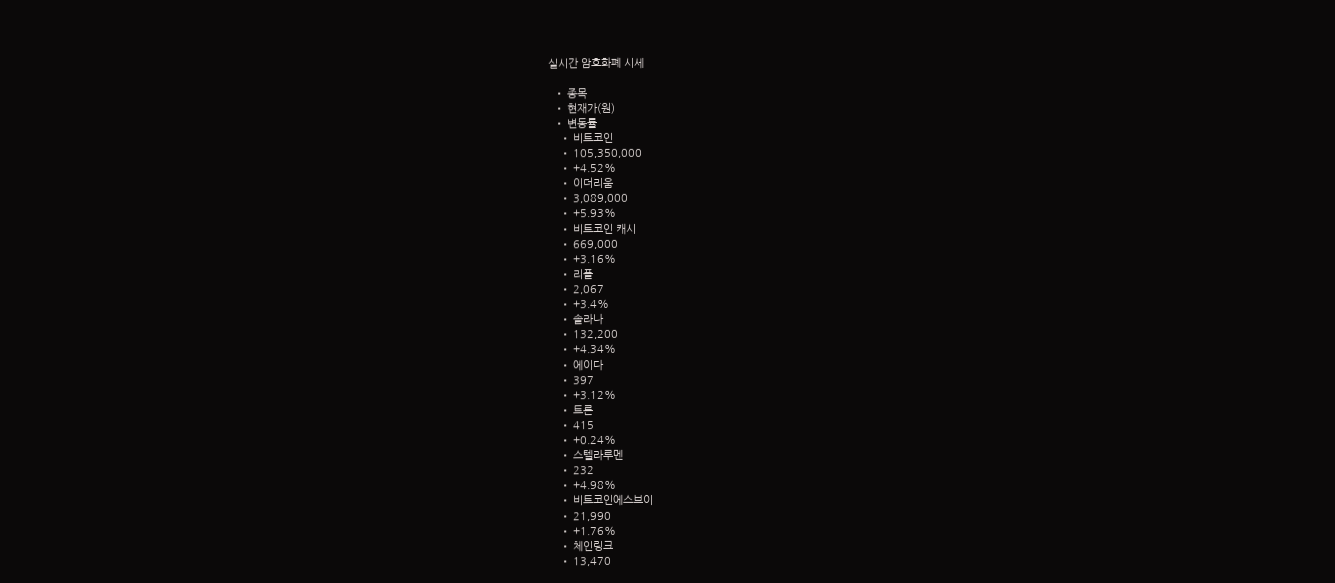실시간 암호화폐 시세

  • 종목
  • 현재가(원)
  • 변동률
    • 비트코인
    • 105,350,000
    • +4.52%
    • 이더리움
    • 3,089,000
    • +5.93%
    • 비트코인 캐시
    • 669,000
    • +3.16%
    • 리플
    • 2,067
    • +3.4%
    • 솔라나
    • 132,200
    • +4.34%
    • 에이다
    • 397
    • +3.12%
    • 트론
    • 415
    • +0.24%
    • 스텔라루멘
    • 232
    • +4.98%
    • 비트코인에스브이
    • 21,990
    • +1.76%
    • 체인링크
    • 13,470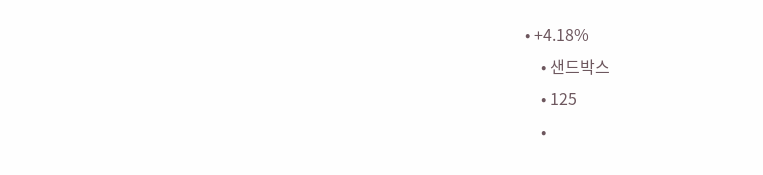• +4.18%
    • 샌드박스
    • 125
    •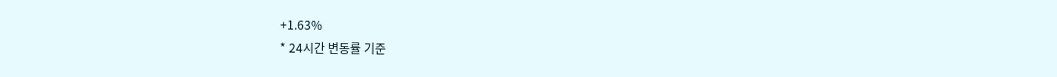+1.63%
* 24시간 변동률 기준